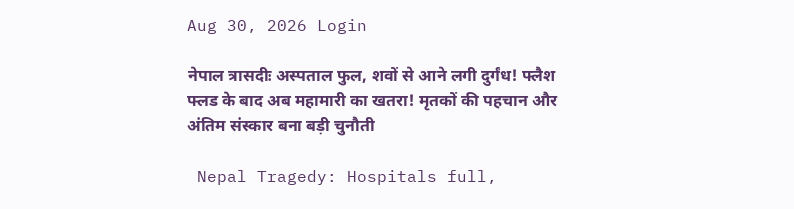Aug 30, 2026 Login

नेपाल त्रासदीः अस्पताल फुल, शवों से आने लगी दुर्गंध! फ्लैश फ्लड के बाद अब महामारी का खतरा! मृतकों की पहचान और अंतिम संस्कार बना बड़ी चुनौती

 Nepal Tragedy: Hospitals full,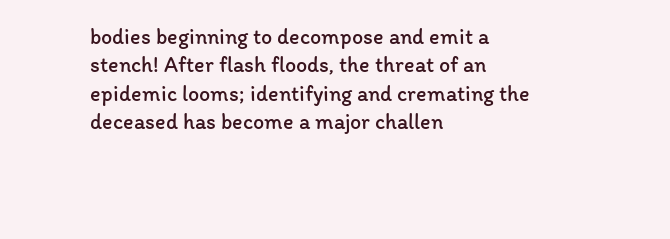bodies beginning to decompose and emit a stench! After flash floods, the threat of an epidemic looms; identifying and cremating the deceased has become a major challen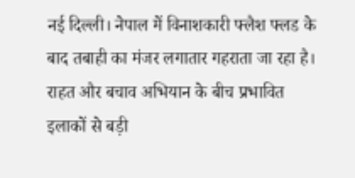नई दिल्ली। नेपाल में विनाशकारी फ्लैश फ्लड के बाद तबाही का मंजर लगातार गहराता जा रहा है। राहत और बचाव अभियान के बीच प्रभावित इलाकों से बड़ी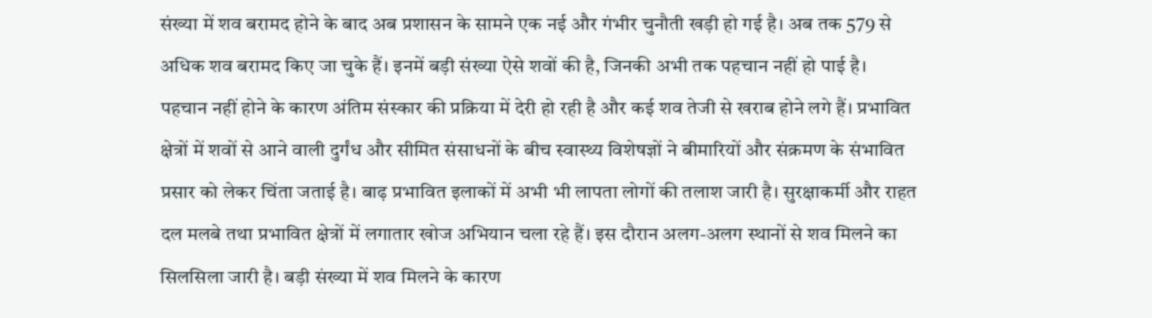संख्या में शव बरामद होने के बाद अब प्रशासन के सामने एक नई और गंभीर चुनौती खड़ी हो गई है। अब तक 579 से अधिक शव बरामद किए जा चुके हैं। इनमें बड़ी संख्या ऐसे शवों की है, जिनकी अभी तक पहचान नहीं हो पाई है। पहचान नहीं होने के कारण अंतिम संस्कार की प्रक्रिया में देरी हो रही है और कई शव तेजी से खराब होने लगे हैं। प्रभावित क्षेत्रों में शवों से आने वाली दुर्गंध और सीमित संसाधनों के बीच स्वास्थ्य विशेषज्ञों ने बीमारियों और संक्रमण के संभावित प्रसार को लेकर चिंता जताई है। बाढ़ प्रभावित इलाकों में अभी भी लापता लोगों की तलाश जारी है। सुरक्षाकर्मी और राहत दल मलबे तथा प्रभावित क्षेत्रों में लगातार खोज अभियान चला रहे हैं। इस दौरान अलग-अलग स्थानों से शव मिलने का सिलसिला जारी है। बड़ी संख्या में शव मिलने के कारण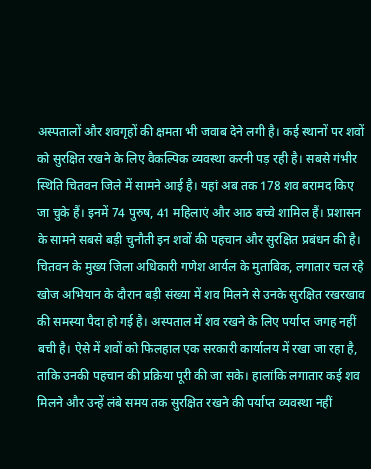अस्पतालों और शवगृहों की क्षमता भी जवाब देने लगी है। कई स्थानों पर शवों को सुरक्षित रखने के लिए वैकल्पिक व्यवस्था करनी पड़ रही है। सबसे गंभीर स्थिति चितवन जिले में सामने आई है। यहां अब तक 178 शव बरामद किए जा चुके हैं। इनमें 74 पुरुष, 41 महिलाएं और आठ बच्चे शामिल हैं। प्रशासन के सामने सबसे बड़ी चुनौती इन शवों की पहचान और सुरक्षित प्रबंधन की है। चितवन के मुख्य जिला अधिकारी गणेश आर्यल के मुताबिक, लगातार चल रहे खोज अभियान के दौरान बड़ी संख्या में शव मिलने से उनके सुरक्षित रखरखाव की समस्या पैदा हो गई है। अस्पताल में शव रखने के लिए पर्याप्त जगह नहीं बची है। ऐसे में शवों को फिलहाल एक सरकारी कार्यालय में रखा जा रहा है, ताकि उनकी पहचान की प्रक्रिया पूरी की जा सके। हालांकि लगातार कई शव मिलने और उन्हें लंबे समय तक सुरक्षित रखने की पर्याप्त व्यवस्था नहीं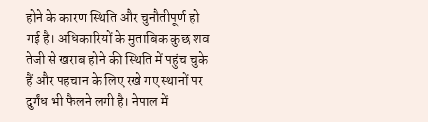होने के कारण स्थिति और चुनौतीपूर्ण हो गई है। अधिकारियों के मुताबिक कुछ शव तेजी से खराब होने की स्थिति में पहुंच चुके हैं और पहचान के लिए रखे गए स्थानों पर दुर्गंध भी फैलने लगी है। नेपाल में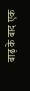बाढ़ के बाद एक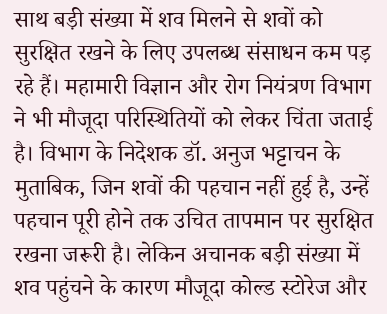साथ बड़ी संख्या में शव मिलने से शवों को सुरक्षित रखने के लिए उपलब्ध संसाधन कम पड़ रहे हैं। महामारी विज्ञान और रोग नियंत्रण विभाग ने भी मौजूदा परिस्थितियों को लेकर चिंता जताई है। विभाग के निदेशक डॉ. अनुज भट्टाचन के मुताबिक, जिन शवों की पहचान नहीं हुई है, उन्हें पहचान पूरी होने तक उचित तापमान पर सुरक्षित रखना जरूरी है। लेकिन अचानक बड़ी संख्या में शव पहुंचने के कारण मौजूदा कोल्ड स्टोरेज और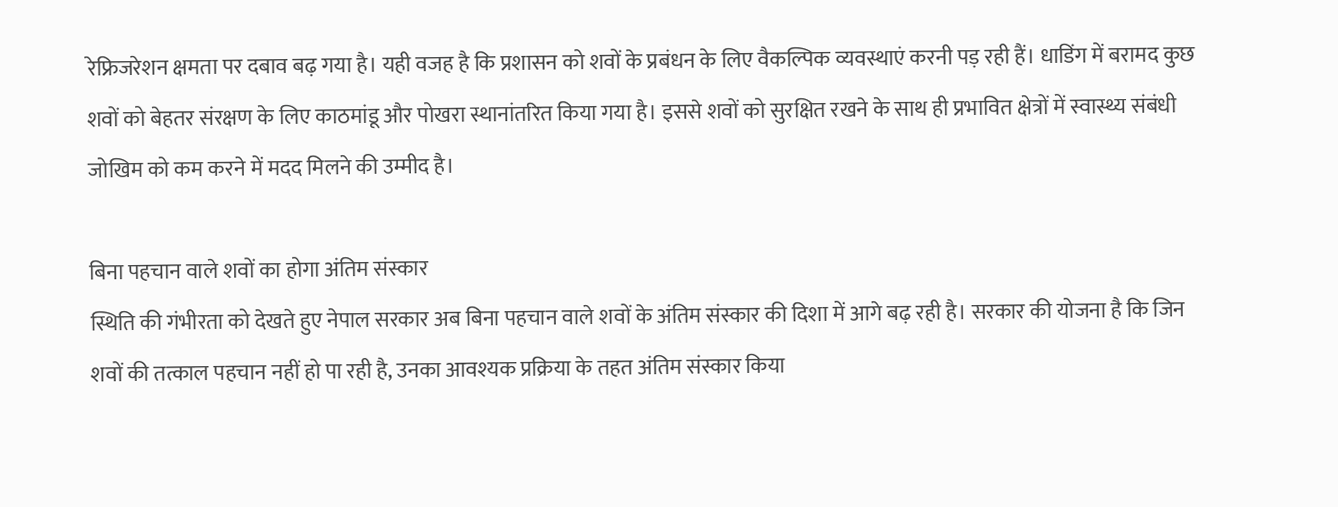रेफ्रिजरेशन क्षमता पर दबाव बढ़ गया है। यही वजह है कि प्रशासन को शवों के प्रबंधन के लिए वैकल्पिक व्यवस्थाएं करनी पड़ रही हैं। धाडिंग में बरामद कुछ शवों को बेहतर संरक्षण के लिए काठमांडू और पोखरा स्थानांतरित किया गया है। इससे शवों को सुरक्षित रखने के साथ ही प्रभावित क्षेत्रों में स्वास्थ्य संबंधी जोखिम को कम करने में मदद मिलने की उम्मीद है।

बिना पहचान वाले शवों का होगा अंतिम संस्कार
स्थिति की गंभीरता को देखते हुए नेपाल सरकार अब बिना पहचान वाले शवों के अंतिम संस्कार की दिशा में आगे बढ़ रही है। सरकार की योजना है कि जिन शवों की तत्काल पहचान नहीं हो पा रही है, उनका आवश्यक प्रक्रिया के तहत अंतिम संस्कार किया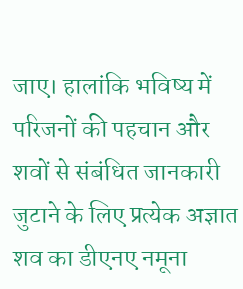जाए। हालांकि भविष्य में परिजनों की पहचान और शवों से संबंधित जानकारी जुटाने के लिए प्रत्येक अज्ञात शव का डीएनए नमूना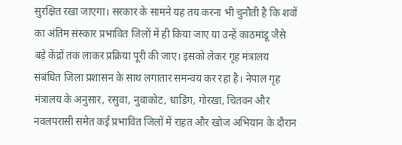सुरक्षित रखा जाएगा। सरकार के सामने यह तय करना भी चुनौती है कि शवों का अंतिम संस्कार प्रभावित जिलों में ही किया जाए या उन्हें काठमांडू जैसे बड़े केंद्रों तक लाकर प्रक्रिया पूरी की जाए। इसको लेकर गृह मंत्रालय संबंधित जिला प्रशासन के साथ लगातार समन्वय कर रहा है। नेपाल गृह मंत्रालय के अनुसार, रसुवा, नुवाकोट, धाडिंग, गोरखा, चितवन और नवलपरासी समेत कई प्रभावित जिलों में राहत और खोज अभियान के दौरान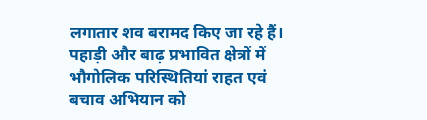लगातार शव बरामद किए जा रहे हैं। पहाड़ी और बाढ़ प्रभावित क्षेत्रों में भौगोलिक परिस्थितियां राहत एवं बचाव अभियान को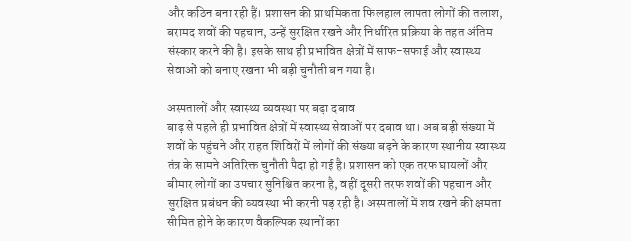और कठिन बना रही हैं। प्रशासन की प्राथमिकता फिलहाल लापता लोगों की तलाश, बरामद शवों की पहचान, उन्हें सुरक्षित रखने और निर्धारित प्रक्रिया के तहत अंतिम संस्कार करने की है। इसके साथ ही प्रभावित क्षेत्रों में साफ-सफाई और स्वास्थ्य सेवाओं को बनाए रखना भी बड़ी चुनौती बन गया है।

अस्पतालों और स्वास्थ्य व्यवस्था पर बढ़ा दबाव
बाढ़ से पहले ही प्रभावित क्षेत्रों में स्वास्थ्य सेवाओं पर दबाव था। अब बड़ी संख्या में शवों के पहुंचने और राहत शिविरों में लोगों की संख्या बढ़ने के कारण स्थानीय स्वास्थ्य तंत्र के सामने अतिरिक्त चुनौती पैदा हो गई है। प्रशासन को एक तरफ घायलों और बीमार लोगों का उपचार सुनिश्चित करना है, वहीं दूसरी तरफ शवों की पहचान और सुरक्षित प्रबंधन की व्यवस्था भी करनी पड़ रही है। अस्पतालों में शव रखने की क्षमता सीमित होने के कारण वैकल्पिक स्थानों का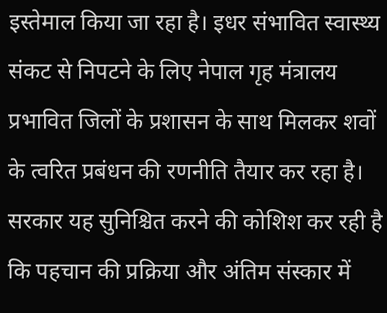इस्तेमाल किया जा रहा है। इधर संभावित स्वास्थ्य संकट से निपटने के लिए नेपाल गृह मंत्रालय प्रभावित जिलों के प्रशासन के साथ मिलकर शवों के त्वरित प्रबंधन की रणनीति तैयार कर रहा है। सरकार यह सुनिश्चित करने की कोशिश कर रही है कि पहचान की प्रक्रिया और अंतिम संस्कार में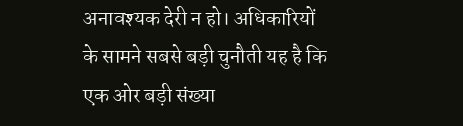अनावश्यक देरी न हो। अधिकारियों के सामने सबसे बड़ी चुनौती यह है कि एक ओर बड़ी संख्या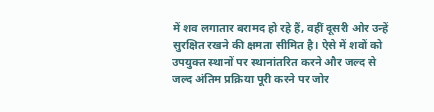में शव लगातार बरामद हो रहे हैं, वहीं दूसरी ओर उन्हें सुरक्षित रखने की क्षमता सीमित है। ऐसे में शवों को उपयुक्त स्थानों पर स्थानांतरित करने और जल्द से जल्द अंतिम प्रक्रिया पूरी करने पर जोर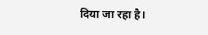दिया जा रहा है।